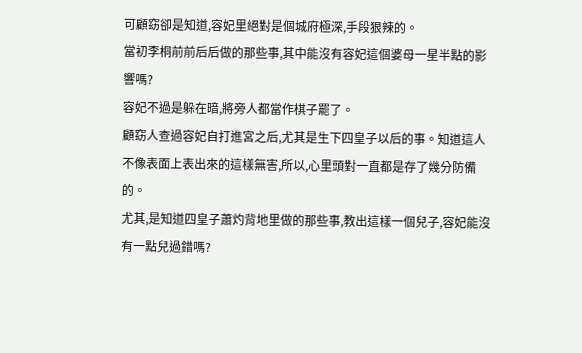可顧窈卻是知道,容妃里絕對是個城府極深,手段狠辣的。
當初李桐前前后后做的那些事,其中能沒有容妃這個婆母一星半點的影響嗎?
容妃不過是躲在暗,將旁人都當作棋子罷了。
顧窈人查過容妃自打進宮之后,尤其是生下四皇子以后的事。知道這人不像表面上表出來的這樣無害,所以,心里頭對一直都是存了幾分防備的。
尤其,是知道四皇子蕭灼背地里做的那些事,教出這樣一個兒子,容妃能沒有一點兒過錯嗎?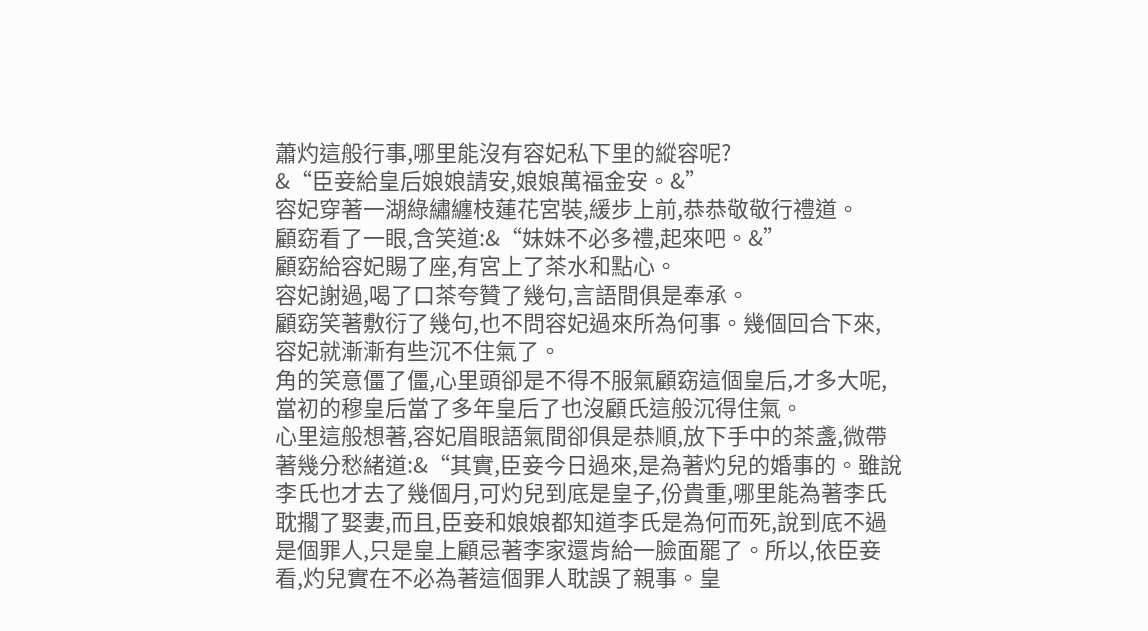蕭灼這般行事,哪里能沒有容妃私下里的縱容呢?
&“臣妾給皇后娘娘請安,娘娘萬福金安。&”
容妃穿著一湖綠繡纏枝蓮花宮裝,緩步上前,恭恭敬敬行禮道。
顧窈看了一眼,含笑道:&“妹妹不必多禮,起來吧。&”
顧窈給容妃賜了座,有宮上了茶水和點心。
容妃謝過,喝了口茶夸贊了幾句,言語間俱是奉承。
顧窈笑著敷衍了幾句,也不問容妃過來所為何事。幾個回合下來,容妃就漸漸有些沉不住氣了。
角的笑意僵了僵,心里頭卻是不得不服氣顧窈這個皇后,才多大呢,當初的穆皇后當了多年皇后了也沒顧氏這般沉得住氣。
心里這般想著,容妃眉眼語氣間卻俱是恭順,放下手中的茶盞,微帶著幾分愁緒道:&“其實,臣妾今日過來,是為著灼兒的婚事的。雖說李氏也才去了幾個月,可灼兒到底是皇子,份貴重,哪里能為著李氏耽擱了娶妻,而且,臣妾和娘娘都知道李氏是為何而死,說到底不過是個罪人,只是皇上顧忌著李家還肯給一臉面罷了。所以,依臣妾看,灼兒實在不必為著這個罪人耽誤了親事。皇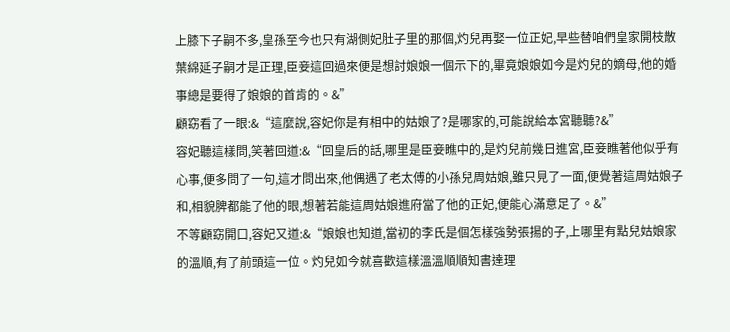上膝下子嗣不多,皇孫至今也只有湖側妃肚子里的那個,灼兒再娶一位正妃,早些替咱們皇家開枝散葉綿延子嗣才是正理,臣妾這回過來便是想討娘娘一個示下的,畢竟娘娘如今是灼兒的嫡母,他的婚事總是要得了娘娘的首肯的。&”
顧窈看了一眼:&“這麼說,容妃你是有相中的姑娘了?是哪家的,可能說給本宮聽聽?&”
容妃聽這樣問,笑著回道:&“回皇后的話,哪里是臣妾瞧中的,是灼兒前幾日進宮,臣妾瞧著他似乎有心事,便多問了一句,這才問出來,他偶遇了老太傅的小孫兒周姑娘,雖只見了一面,便覺著這周姑娘子和,相貌脾都能了他的眼,想著若能這周姑娘進府當了他的正妃,便能心滿意足了。&”
不等顧窈開口,容妃又道:&“娘娘也知道,當初的李氏是個怎樣強勢張揚的子,上哪里有點兒姑娘家的溫順,有了前頭這一位。灼兒如今就喜歡這樣溫溫順順知書達理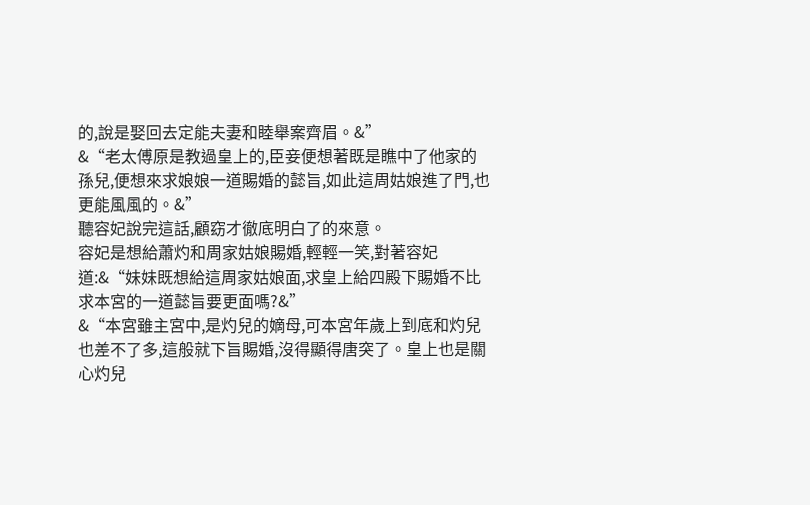的,說是娶回去定能夫妻和睦舉案齊眉。&”
&“老太傅原是教過皇上的,臣妾便想著既是瞧中了他家的孫兒,便想來求娘娘一道賜婚的懿旨,如此這周姑娘進了門,也更能風風的。&”
聽容妃說完這話,顧窈才徹底明白了的來意。
容妃是想給蕭灼和周家姑娘賜婚,輕輕一笑,對著容妃道:&“妹妹既想給這周家姑娘面,求皇上給四殿下賜婚不比求本宮的一道懿旨要更面嗎?&”
&“本宮雖主宮中,是灼兒的嫡母,可本宮年歲上到底和灼兒也差不了多,這般就下旨賜婚,沒得顯得唐突了。皇上也是關心灼兒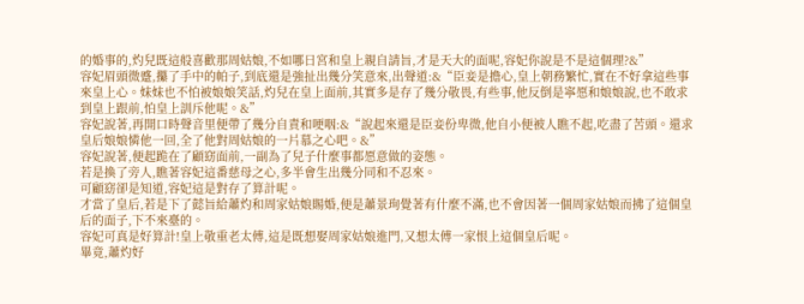的婚事的,灼兒既這般喜歡那周姑娘,不如哪日宮和皇上親自請旨,才是天大的面呢,容妃你說是不是這個理?&”
容妃眉頭微蹙,攥了手中的帕子,到底還是強扯出幾分笑意來,出聲道:&“臣妾是擔心,皇上朝務繁忙,實在不好拿這些事來皇上心。妹妹也不怕被娘娘笑話,灼兒在皇上面前,其實多是存了幾分敬畏,有些事,他反倒是寧愿和娘娘說,也不敢求到皇上跟前,怕皇上訓斥他呢。&”
容妃說著,再開口時聲音里便帶了幾分自責和哽咽:&“說起來還是臣妾份卑微,他自小便被人瞧不起,吃盡了苦頭。還求皇后娘娘憐他一回,全了他對周姑娘的一片慕之心吧。&”
容妃說著,便起跪在了顧窈面前,一副為了兒子什麼事都愿意做的姿態。
若是換了旁人,瞧著容妃這番慈母之心,多半會生出幾分同和不忍來。
可顧窈卻是知道,容妃這是對存了算計呢。
才當了皇后,若是下了懿旨給蕭灼和周家姑娘賜婚,便是蕭景珣覺著有什麼不滿,也不會因著一個周家姑娘而拂了這個皇后的面子,下不來臺的。
容妃可真是好算計!皇上敬重老太傅,這是既想娶周家姑娘進門,又想太傅一家恨上這個皇后呢。
畢竟,蕭灼好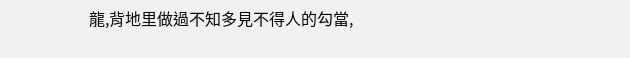龍,背地里做過不知多見不得人的勾當,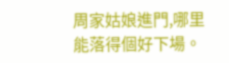周家姑娘進門,哪里能落得個好下場。